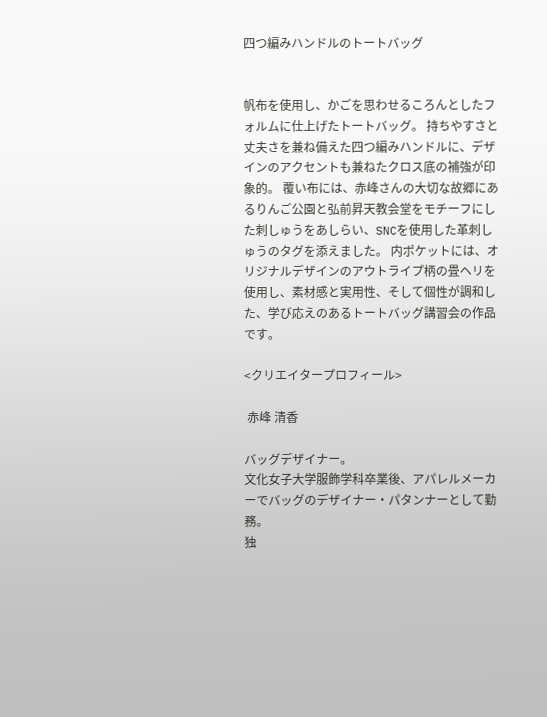四つ編みハンドルのトートバッグ


帆布を使用し、かごを思わせるころんとしたフォルムに仕上げたトートバッグ。 持ちやすさと丈夫さを兼ね備えた四つ編みハンドルに、デザインのアクセントも兼ねたクロス底の補強が印象的。 覆い布には、赤峰さんの大切な故郷にあるりんご公園と弘前昇天教会堂をモチーフにした刺しゅうをあしらい、SNCを使用した革刺しゅうのタグを添えました。 内ポケットには、オリジナルデザインのアウトライプ柄の畳ヘリを使用し、素材感と実用性、そして個性が調和した、学び応えのあるトートバッグ講習会の作品です。

<クリエイタープロフィール>

 赤峰 清香

バッグデザイナー。
文化女子大学服飾学科卒業後、アパレルメーカーでバッグのデザイナー・パタンナーとして勤務。
独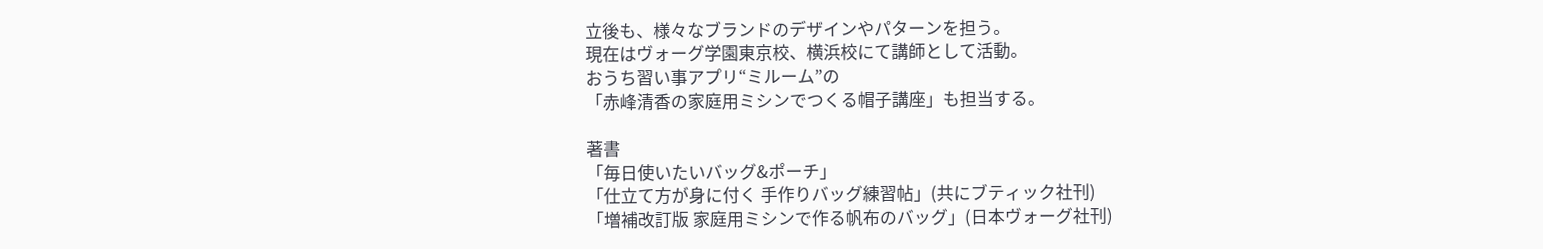立後も、様々なブランドのデザインやパターンを担う。
現在はヴォーグ学園東京校、横浜校にて講師として活動。
おうち習い事アプリ“ミルーム”の
「赤峰清香の家庭用ミシンでつくる帽子講座」も担当する。

著書
「毎日使いたいバッグ&ポーチ」
「仕立て方が身に付く 手作りバッグ練習帖」(共にブティック社刊)
「増補改訂版 家庭用ミシンで作る帆布のバッグ」(日本ヴォーグ社刊)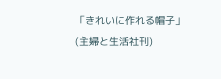「きれいに作れる帽子」(主婦と生活社刊)